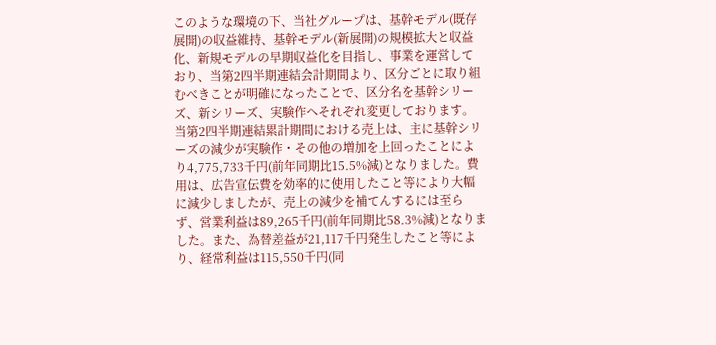このような環境の下、当社グループは、基幹モデル(既存展開)の収益維持、基幹モデル(新展開)の規模拡大と収益化、新規モデルの早期収益化を目指し、事業を運営しており、当第2四半期連結会計期間より、区分ごとに取り組むべきことが明確になったことで、区分名を基幹シリーズ、新シリーズ、実験作へそれぞれ変更しております。
当第2四半期連結累計期間における売上は、主に基幹シリーズの減少が実験作・その他の増加を上回ったことにより4,775,733千円(前年同期比15.5%減)となりました。費用は、広告宣伝費を効率的に使用したこと等により大幅に減少しましたが、売上の減少を補てんするには至らず、営業利益は89,265千円(前年同期比58.3%減)となりました。また、為替差益が21,117千円発生したこと等により、経常利益は115,550千円(同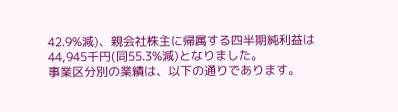42.9%減)、親会社株主に帰属する四半期純利益は44,945千円(同55.3%減)となりました。
事業区分別の業績は、以下の通りであります。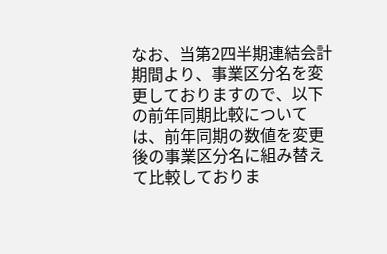なお、当第2四半期連結会計期間より、事業区分名を変更しておりますので、以下の前年同期比較については、前年同期の数値を変更後の事業区分名に組み替えて比較しておりま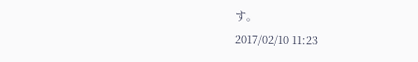す。
2017/02/10 11:23